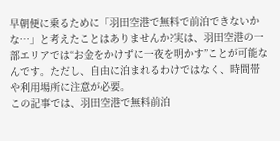早朝便に乗るために「羽田空港で無料で前泊できないかな…」と考えたことはありませんか?実は、羽田空港の一部エリアでは“お金をかけずに一夜を明かす”ことが可能なんです。ただし、自由に泊まれるわけではなく、時間帯や利用場所に注意が必要。
この記事では、羽田空港で無料前泊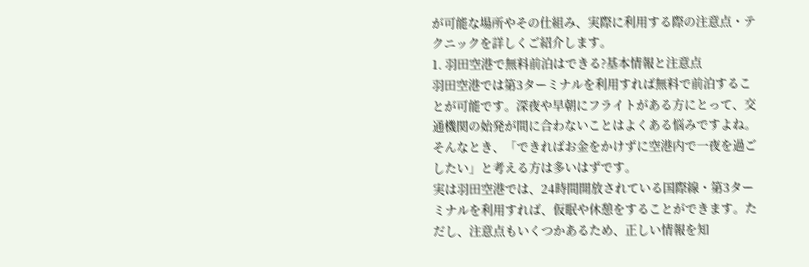が可能な場所やその仕組み、実際に利用する際の注意点・テクニックを詳しくご紹介します。
1. 羽田空港で無料前泊はできる?基本情報と注意点
羽田空港では第3ターミナルを利用すれば無料で前泊することが可能です。深夜や早朝にフライトがある方にとって、交通機関の始発が間に合わないことはよくある悩みですよね。そんなとき、「できればお金をかけずに空港内で一夜を過ごしたい」と考える方は多いはずです。
実は羽田空港では、24時間開放されている国際線・第3ターミナルを利用すれば、仮眠や休憩をすることができます。ただし、注意点もいくつかあるため、正しい情報を知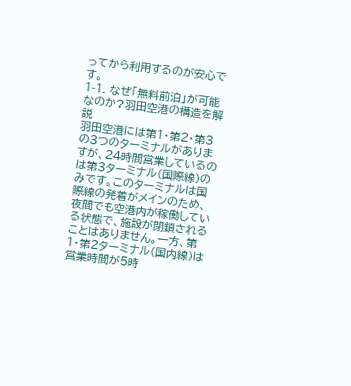ってから利用するのが安心です。
1-1. なぜ「無料前泊」が可能なのか?羽田空港の構造を解説
羽田空港には第1・第2・第3の3つのターミナルがありますが、24時間営業しているのは第3ターミナル(国際線)のみです。このターミナルは国際線の発着がメインのため、夜間でも空港内が稼働している状態で、施設が閉鎖されることはありません。一方、第1・第2ターミナル(国内線)は営業時間が5時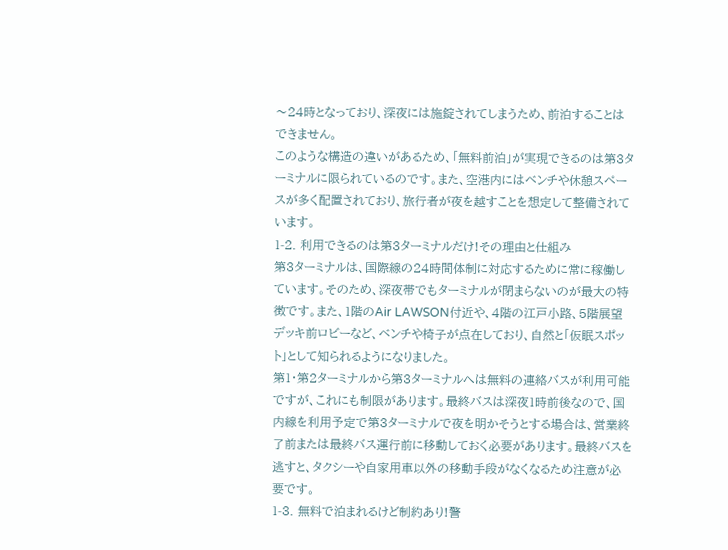〜24時となっており、深夜には施錠されてしまうため、前泊することはできません。
このような構造の違いがあるため、「無料前泊」が実現できるのは第3ターミナルに限られているのです。また、空港内にはベンチや休憩スペースが多く配置されており、旅行者が夜を越すことを想定して整備されています。
1-2. 利用できるのは第3ターミナルだけ!その理由と仕組み
第3ターミナルは、国際線の24時間体制に対応するために常に稼働しています。そのため、深夜帯でもターミナルが閉まらないのが最大の特徴です。また、1階のAir LAWSON付近や、4階の江戸小路、5階展望デッキ前ロビーなど、ベンチや椅子が点在しており、自然と「仮眠スポット」として知られるようになりました。
第1・第2ターミナルから第3ターミナルへは無料の連絡バスが利用可能ですが、これにも制限があります。最終バスは深夜1時前後なので、国内線を利用予定で第3ターミナルで夜を明かそうとする場合は、営業終了前または最終バス運行前に移動しておく必要があります。最終バスを逃すと、タクシーや自家用車以外の移動手段がなくなるため注意が必要です。
1-3. 無料で泊まれるけど制約あり!警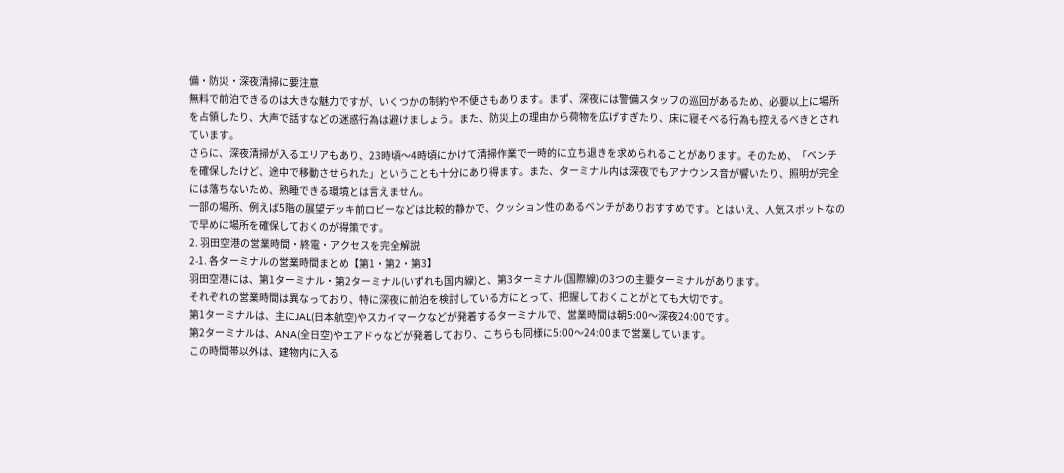備・防災・深夜清掃に要注意
無料で前泊できるのは大きな魅力ですが、いくつかの制約や不便さもあります。まず、深夜には警備スタッフの巡回があるため、必要以上に場所を占領したり、大声で話すなどの迷惑行為は避けましょう。また、防災上の理由から荷物を広げすぎたり、床に寝そべる行為も控えるべきとされています。
さらに、深夜清掃が入るエリアもあり、23時頃〜4時頃にかけて清掃作業で一時的に立ち退きを求められることがあります。そのため、「ベンチを確保したけど、途中で移動させられた」ということも十分にあり得ます。また、ターミナル内は深夜でもアナウンス音が響いたり、照明が完全には落ちないため、熟睡できる環境とは言えません。
一部の場所、例えば5階の展望デッキ前ロビーなどは比較的静かで、クッション性のあるベンチがありおすすめです。とはいえ、人気スポットなので早めに場所を確保しておくのが得策です。
2. 羽田空港の営業時間・終電・アクセスを完全解説
2-1. 各ターミナルの営業時間まとめ【第1・第2・第3】
羽田空港には、第1ターミナル・第2ターミナル(いずれも国内線)と、第3ターミナル(国際線)の3つの主要ターミナルがあります。
それぞれの営業時間は異なっており、特に深夜に前泊を検討している方にとって、把握しておくことがとても大切です。
第1ターミナルは、主にJAL(日本航空)やスカイマークなどが発着するターミナルで、営業時間は朝5:00〜深夜24:00です。
第2ターミナルは、ANA(全日空)やエアドゥなどが発着しており、こちらも同様に5:00〜24:00まで営業しています。
この時間帯以外は、建物内に入る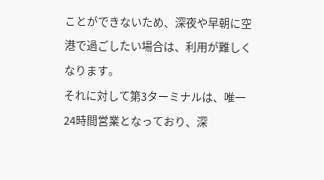ことができないため、深夜や早朝に空港で過ごしたい場合は、利用が難しくなります。
それに対して第3ターミナルは、唯一24時間営業となっており、深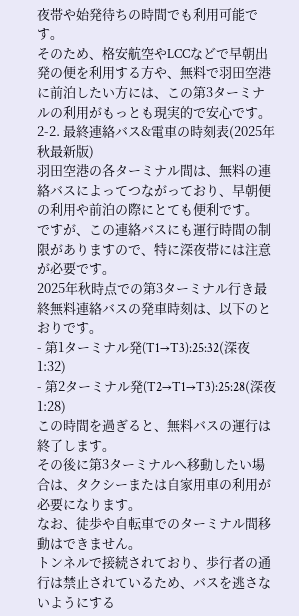夜帯や始発待ちの時間でも利用可能です。
そのため、格安航空やLCCなどで早朝出発の便を利用する方や、無料で羽田空港に前泊したい方には、この第3ターミナルの利用がもっとも現実的で安心です。
2-2. 最終連絡バス&電車の時刻表(2025年秋最新版)
羽田空港の各ターミナル間は、無料の連絡バスによってつながっており、早朝便の利用や前泊の際にとても便利です。
ですが、この連絡バスにも運行時間の制限がありますので、特に深夜帯には注意が必要です。
2025年秋時点での第3ターミナル行き最終無料連絡バスの発車時刻は、以下のとおりです。
- 第1ターミナル発(T1→T3):25:32(深夜1:32)
- 第2ターミナル発(T2→T1→T3):25:28(深夜1:28)
この時間を過ぎると、無料バスの運行は終了します。
その後に第3ターミナルへ移動したい場合は、タクシーまたは自家用車の利用が必要になります。
なお、徒歩や自転車でのターミナル間移動はできません。
トンネルで接続されており、歩行者の通行は禁止されているため、バスを逃さないようにする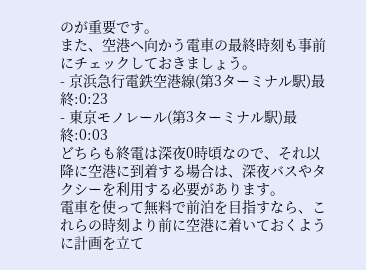のが重要です。
また、空港へ向かう電車の最終時刻も事前にチェックしておきましょう。
- 京浜急行電鉄空港線(第3ターミナル駅)最終:0:23
- 東京モノレール(第3ターミナル駅)最終:0:03
どちらも終電は深夜0時頃なので、それ以降に空港に到着する場合は、深夜バスやタクシーを利用する必要があります。
電車を使って無料で前泊を目指すなら、これらの時刻より前に空港に着いておくように計画を立て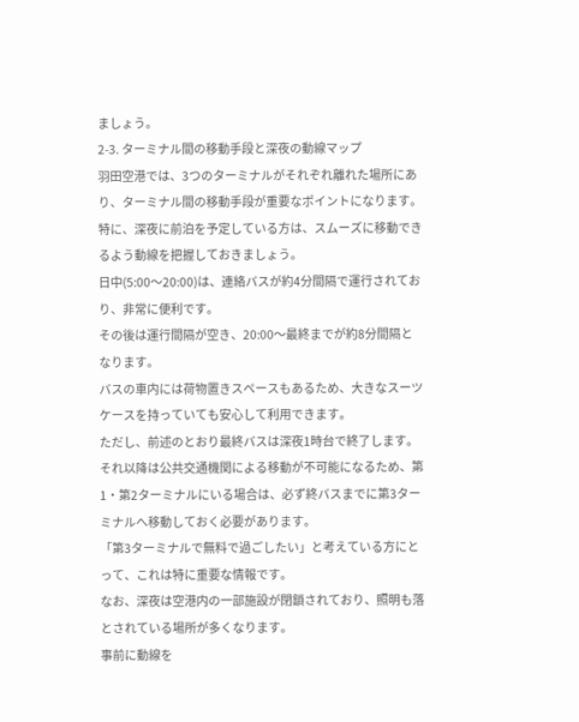ましょう。
2-3. ターミナル間の移動手段と深夜の動線マップ
羽田空港では、3つのターミナルがそれぞれ離れた場所にあり、ターミナル間の移動手段が重要なポイントになります。
特に、深夜に前泊を予定している方は、スムーズに移動できるよう動線を把握しておきましょう。
日中(5:00〜20:00)は、連絡バスが約4分間隔で運行されており、非常に便利です。
その後は運行間隔が空き、20:00〜最終までが約8分間隔となります。
バスの車内には荷物置きスペースもあるため、大きなスーツケースを持っていても安心して利用できます。
ただし、前述のとおり最終バスは深夜1時台で終了します。
それ以降は公共交通機関による移動が不可能になるため、第1・第2ターミナルにいる場合は、必ず終バスまでに第3ターミナルへ移動しておく必要があります。
「第3ターミナルで無料で過ごしたい」と考えている方にとって、これは特に重要な情報です。
なお、深夜は空港内の一部施設が閉鎖されており、照明も落とされている場所が多くなります。
事前に動線を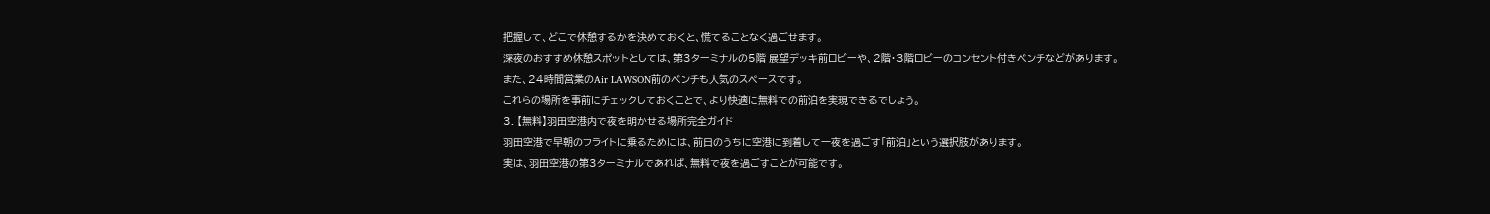把握して、どこで休憩するかを決めておくと、慌てることなく過ごせます。
深夜のおすすめ休憩スポットとしては、第3ターミナルの5階 展望デッキ前ロビーや、2階・3階ロビーのコンセント付きベンチなどがあります。
また、24時間営業のAir LAWSON前のベンチも人気のスペースです。
これらの場所を事前にチェックしておくことで、より快適に無料での前泊を実現できるでしょう。
3. 【無料】羽田空港内で夜を明かせる場所完全ガイド
羽田空港で早朝のフライトに乗るためには、前日のうちに空港に到着して一夜を過ごす「前泊」という選択肢があります。
実は、羽田空港の第3ターミナルであれば、無料で夜を過ごすことが可能です。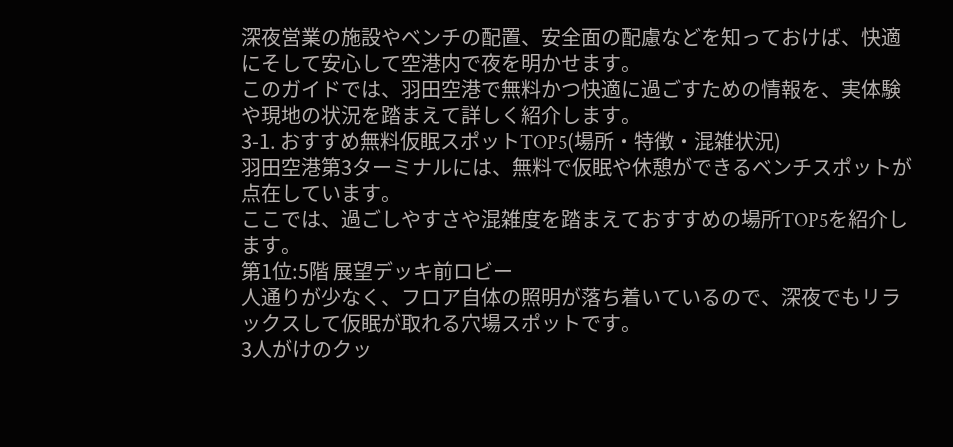深夜営業の施設やベンチの配置、安全面の配慮などを知っておけば、快適にそして安心して空港内で夜を明かせます。
このガイドでは、羽田空港で無料かつ快適に過ごすための情報を、実体験や現地の状況を踏まえて詳しく紹介します。
3-1. おすすめ無料仮眠スポットTOP5(場所・特徴・混雑状況)
羽田空港第3ターミナルには、無料で仮眠や休憩ができるベンチスポットが点在しています。
ここでは、過ごしやすさや混雑度を踏まえておすすめの場所TOP5を紹介します。
第1位:5階 展望デッキ前ロビー
人通りが少なく、フロア自体の照明が落ち着いているので、深夜でもリラックスして仮眠が取れる穴場スポットです。
3人がけのクッ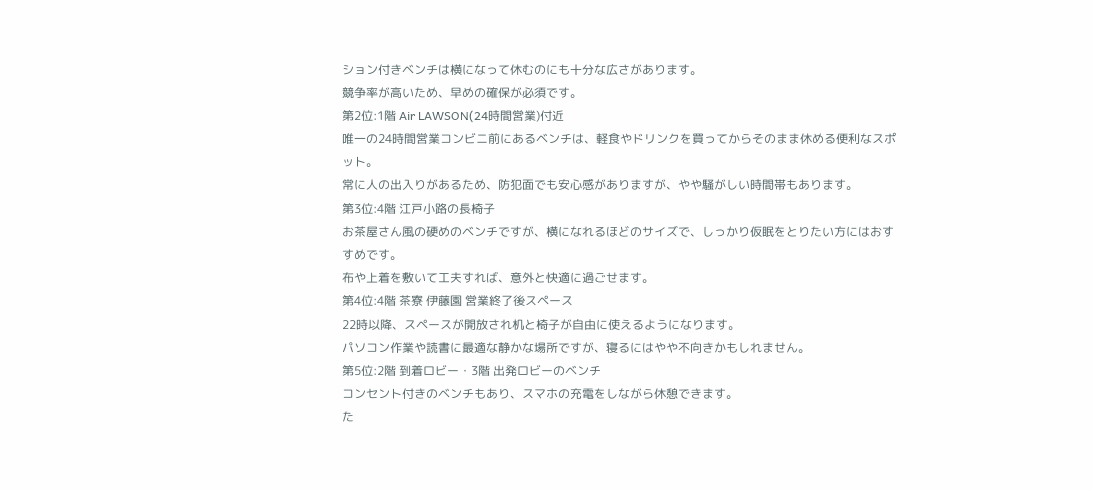ション付きベンチは横になって休むのにも十分な広さがあります。
競争率が高いため、早めの確保が必須です。
第2位:1階 Air LAWSON(24時間営業)付近
唯一の24時間営業コンビニ前にあるベンチは、軽食やドリンクを買ってからそのまま休める便利なスポット。
常に人の出入りがあるため、防犯面でも安心感がありますが、やや騒がしい時間帯もあります。
第3位:4階 江戸小路の長椅子
お茶屋さん風の硬めのベンチですが、横になれるほどのサイズで、しっかり仮眠をとりたい方にはおすすめです。
布や上着を敷いて工夫すれば、意外と快適に過ごせます。
第4位:4階 茶寮 伊藤園 営業終了後スペース
22時以降、スペースが開放され机と椅子が自由に使えるようになります。
パソコン作業や読書に最適な静かな場所ですが、寝るにはやや不向きかもしれません。
第5位:2階 到着ロビー・3階 出発ロビーのベンチ
コンセント付きのベンチもあり、スマホの充電をしながら休憩できます。
た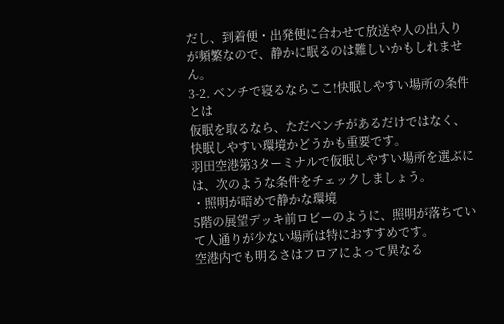だし、到着便・出発便に合わせて放送や人の出入りが頻繁なので、静かに眠るのは難しいかもしれません。
3-2. ベンチで寝るならここ!快眠しやすい場所の条件とは
仮眠を取るなら、ただベンチがあるだけではなく、快眠しやすい環境かどうかも重要です。
羽田空港第3ターミナルで仮眠しやすい場所を選ぶには、次のような条件をチェックしましょう。
・照明が暗めで静かな環境
5階の展望デッキ前ロビーのように、照明が落ちていて人通りが少ない場所は特におすすめです。
空港内でも明るさはフロアによって異なる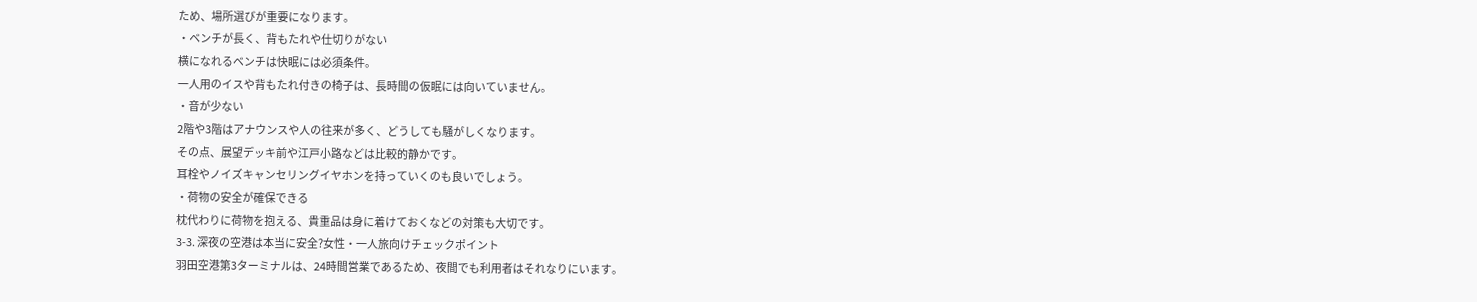ため、場所選びが重要になります。
・ベンチが長く、背もたれや仕切りがない
横になれるベンチは快眠には必須条件。
一人用のイスや背もたれ付きの椅子は、長時間の仮眠には向いていません。
・音が少ない
2階や3階はアナウンスや人の往来が多く、どうしても騒がしくなります。
その点、展望デッキ前や江戸小路などは比較的静かです。
耳栓やノイズキャンセリングイヤホンを持っていくのも良いでしょう。
・荷物の安全が確保できる
枕代わりに荷物を抱える、貴重品は身に着けておくなどの対策も大切です。
3-3. 深夜の空港は本当に安全?女性・一人旅向けチェックポイント
羽田空港第3ターミナルは、24時間営業であるため、夜間でも利用者はそれなりにいます。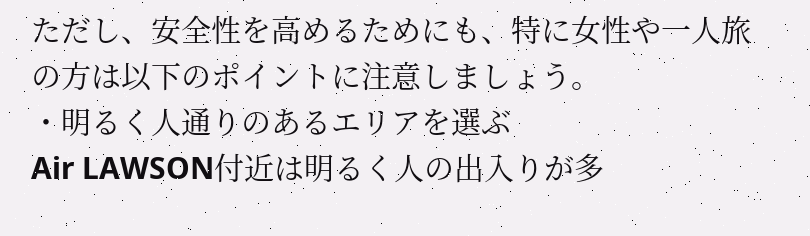ただし、安全性を高めるためにも、特に女性や一人旅の方は以下のポイントに注意しましょう。
・明るく人通りのあるエリアを選ぶ
Air LAWSON付近は明るく人の出入りが多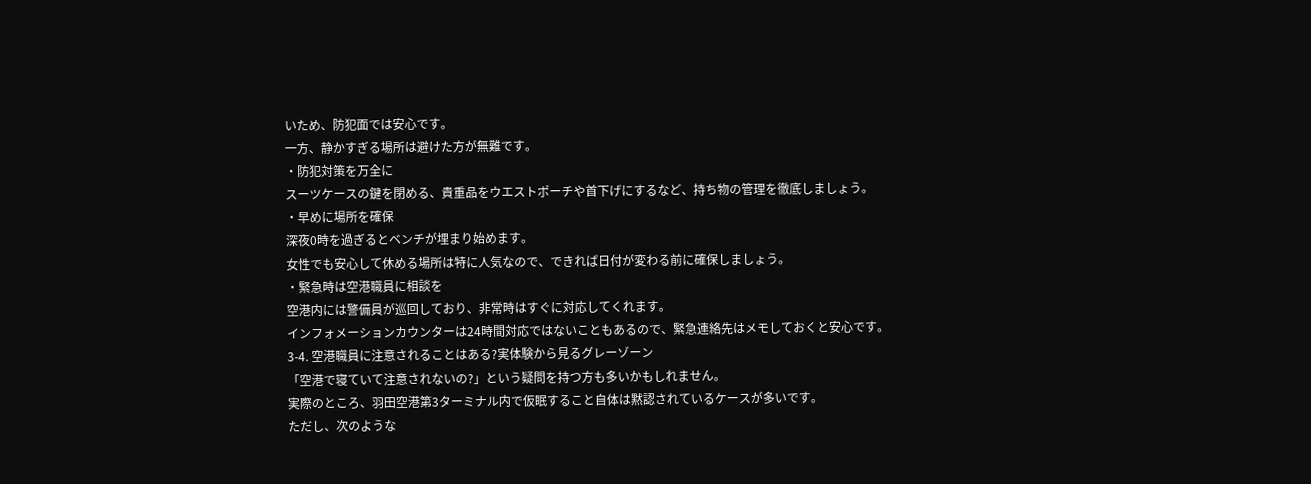いため、防犯面では安心です。
一方、静かすぎる場所は避けた方が無難です。
・防犯対策を万全に
スーツケースの鍵を閉める、貴重品をウエストポーチや首下げにするなど、持ち物の管理を徹底しましょう。
・早めに場所を確保
深夜0時を過ぎるとベンチが埋まり始めます。
女性でも安心して休める場所は特に人気なので、できれば日付が変わる前に確保しましょう。
・緊急時は空港職員に相談を
空港内には警備員が巡回しており、非常時はすぐに対応してくれます。
インフォメーションカウンターは24時間対応ではないこともあるので、緊急連絡先はメモしておくと安心です。
3-4. 空港職員に注意されることはある?実体験から見るグレーゾーン
「空港で寝ていて注意されないの?」という疑問を持つ方も多いかもしれません。
実際のところ、羽田空港第3ターミナル内で仮眠すること自体は黙認されているケースが多いです。
ただし、次のような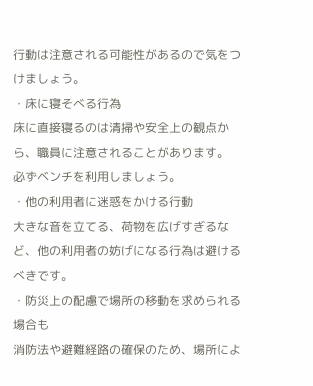行動は注意される可能性があるので気をつけましょう。
・床に寝そべる行為
床に直接寝るのは清掃や安全上の観点から、職員に注意されることがあります。
必ずベンチを利用しましょう。
・他の利用者に迷惑をかける行動
大きな音を立てる、荷物を広げすぎるなど、他の利用者の妨げになる行為は避けるべきです。
・防災上の配慮で場所の移動を求められる場合も
消防法や避難経路の確保のため、場所によ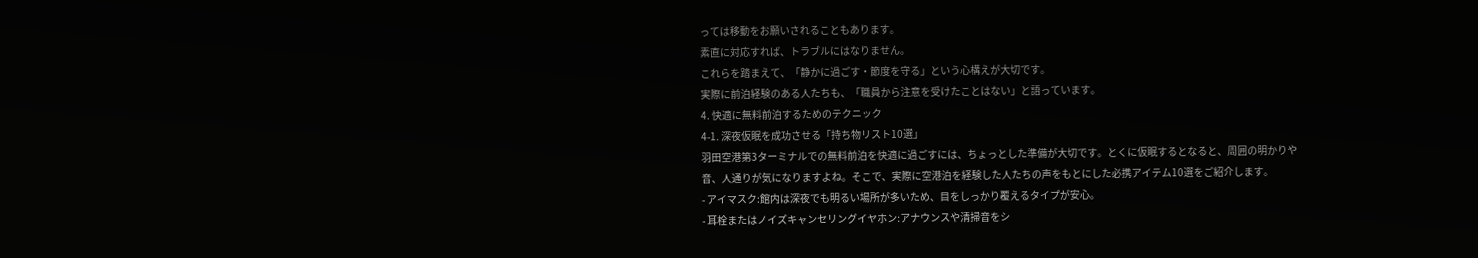っては移動をお願いされることもあります。
素直に対応すれば、トラブルにはなりません。
これらを踏まえて、「静かに過ごす・節度を守る」という心構えが大切です。
実際に前泊経験のある人たちも、「職員から注意を受けたことはない」と語っています。
4. 快適に無料前泊するためのテクニック
4-1. 深夜仮眠を成功させる「持ち物リスト10選」
羽田空港第3ターミナルでの無料前泊を快適に過ごすには、ちょっとした準備が大切です。とくに仮眠するとなると、周囲の明かりや音、人通りが気になりますよね。そこで、実際に空港泊を経験した人たちの声をもとにした必携アイテム10選をご紹介します。
- アイマスク:館内は深夜でも明るい場所が多いため、目をしっかり覆えるタイプが安心。
- 耳栓またはノイズキャンセリングイヤホン:アナウンスや清掃音をシ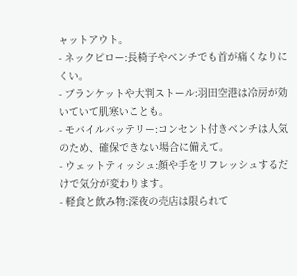ャットアウト。
- ネックピロー:長椅子やベンチでも首が痛くなりにくい。
- ブランケットや大判ストール:羽田空港は冷房が効いていて肌寒いことも。
- モバイルバッテリー:コンセント付きベンチは人気のため、確保できない場合に備えて。
- ウェットティッシュ:顔や手をリフレッシュするだけで気分が変わります。
- 軽食と飲み物:深夜の売店は限られて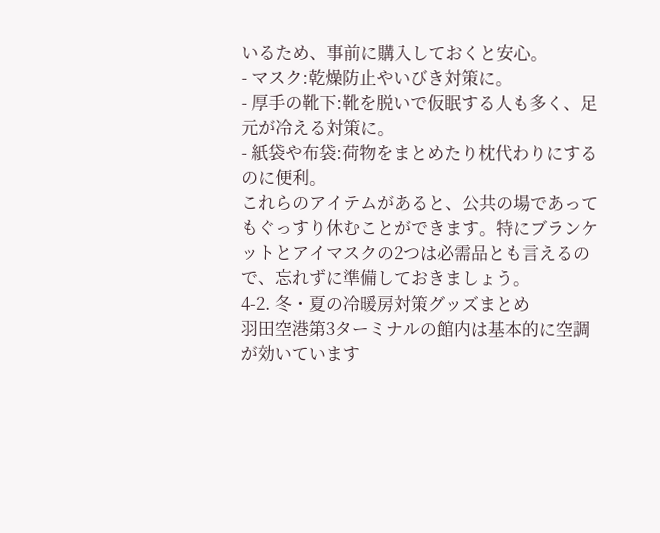いるため、事前に購入しておくと安心。
- マスク:乾燥防止やいびき対策に。
- 厚手の靴下:靴を脱いで仮眠する人も多く、足元が冷える対策に。
- 紙袋や布袋:荷物をまとめたり枕代わりにするのに便利。
これらのアイテムがあると、公共の場であってもぐっすり休むことができます。特にブランケットとアイマスクの2つは必需品とも言えるので、忘れずに準備しておきましょう。
4-2. 冬・夏の冷暖房対策グッズまとめ
羽田空港第3ターミナルの館内は基本的に空調が効いています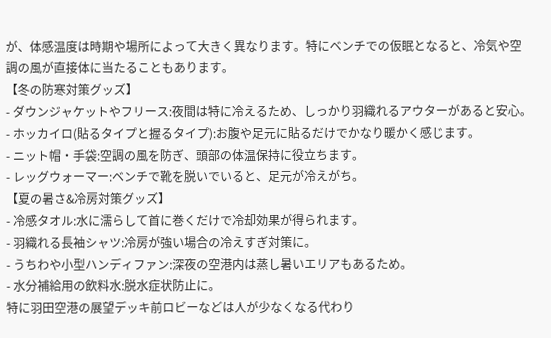が、体感温度は時期や場所によって大きく異なります。特にベンチでの仮眠となると、冷気や空調の風が直接体に当たることもあります。
【冬の防寒対策グッズ】
- ダウンジャケットやフリース:夜間は特に冷えるため、しっかり羽織れるアウターがあると安心。
- ホッカイロ(貼るタイプと握るタイプ):お腹や足元に貼るだけでかなり暖かく感じます。
- ニット帽・手袋:空調の風を防ぎ、頭部の体温保持に役立ちます。
- レッグウォーマー:ベンチで靴を脱いでいると、足元が冷えがち。
【夏の暑さ&冷房対策グッズ】
- 冷感タオル:水に濡らして首に巻くだけで冷却効果が得られます。
- 羽織れる長袖シャツ:冷房が強い場合の冷えすぎ対策に。
- うちわや小型ハンディファン:深夜の空港内は蒸し暑いエリアもあるため。
- 水分補給用の飲料水:脱水症状防止に。
特に羽田空港の展望デッキ前ロビーなどは人が少なくなる代わり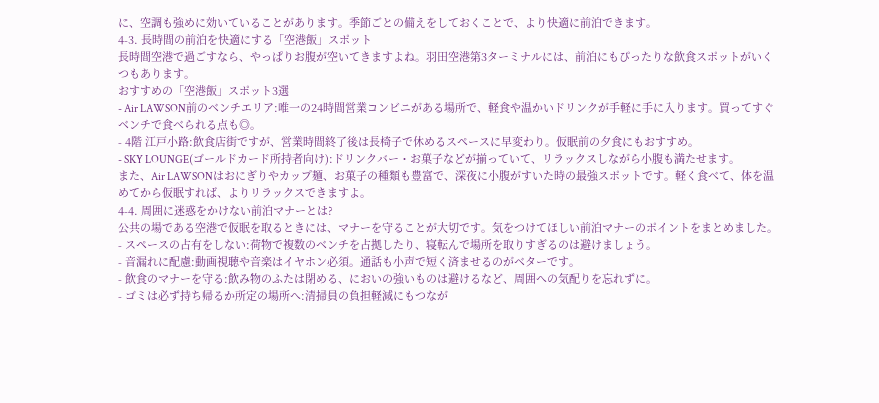に、空調も強めに効いていることがあります。季節ごとの備えをしておくことで、より快適に前泊できます。
4-3. 長時間の前泊を快適にする「空港飯」スポット
長時間空港で過ごすなら、やっぱりお腹が空いてきますよね。羽田空港第3ターミナルには、前泊にもぴったりな飲食スポットがいくつもあります。
おすすめの「空港飯」スポット3選
- Air LAWSON前のベンチエリア:唯一の24時間営業コンビニがある場所で、軽食や温かいドリンクが手軽に手に入ります。買ってすぐベンチで食べられる点も◎。
- 4階 江戸小路:飲食店街ですが、営業時間終了後は長椅子で休めるスペースに早変わり。仮眠前の夕食にもおすすめ。
- SKY LOUNGE(ゴールドカード所持者向け):ドリンクバー・お菓子などが揃っていて、リラックスしながら小腹も満たせます。
また、Air LAWSONはおにぎりやカップ麺、お菓子の種類も豊富で、深夜に小腹がすいた時の最強スポットです。軽く食べて、体を温めてから仮眠すれば、よりリラックスできますよ。
4-4. 周囲に迷惑をかけない前泊マナーとは?
公共の場である空港で仮眠を取るときには、マナーを守ることが大切です。気をつけてほしい前泊マナーのポイントをまとめました。
- スペースの占有をしない:荷物で複数のベンチを占拠したり、寝転んで場所を取りすぎるのは避けましょう。
- 音漏れに配慮:動画視聴や音楽はイヤホン必須。通話も小声で短く済ませるのがベターです。
- 飲食のマナーを守る:飲み物のふたは閉める、においの強いものは避けるなど、周囲への気配りを忘れずに。
- ゴミは必ず持ち帰るか所定の場所へ:清掃員の負担軽減にもつなが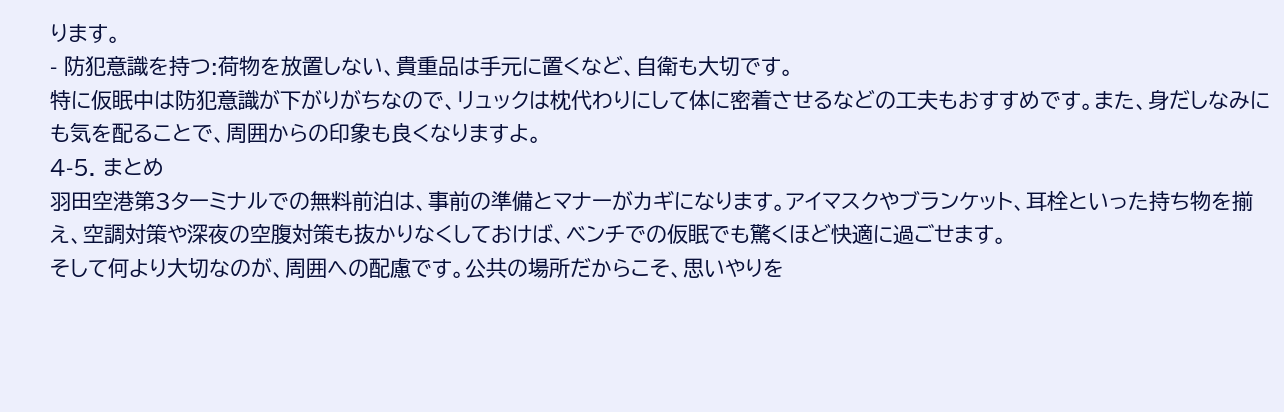ります。
- 防犯意識を持つ:荷物を放置しない、貴重品は手元に置くなど、自衛も大切です。
特に仮眠中は防犯意識が下がりがちなので、リュックは枕代わりにして体に密着させるなどの工夫もおすすめです。また、身だしなみにも気を配ることで、周囲からの印象も良くなりますよ。
4-5. まとめ
羽田空港第3ターミナルでの無料前泊は、事前の準備とマナーがカギになります。アイマスクやブランケット、耳栓といった持ち物を揃え、空調対策や深夜の空腹対策も抜かりなくしておけば、ベンチでの仮眠でも驚くほど快適に過ごせます。
そして何より大切なのが、周囲への配慮です。公共の場所だからこそ、思いやりを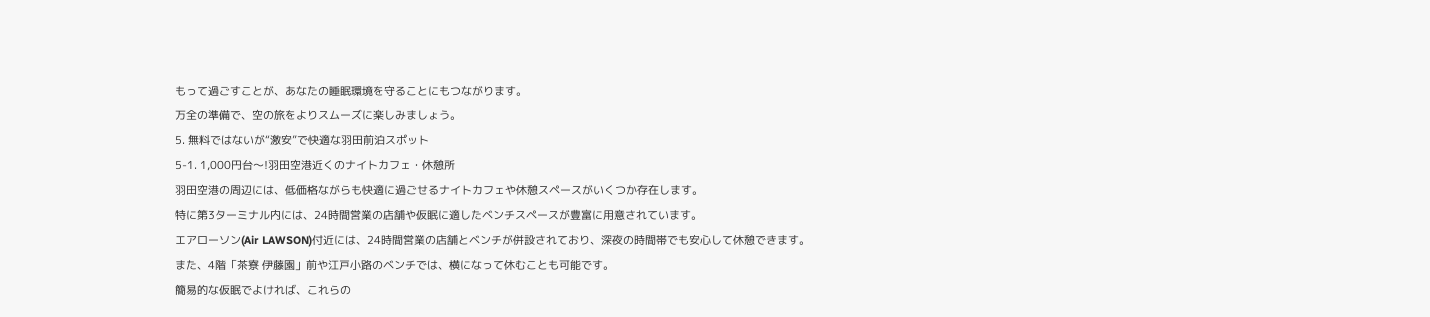もって過ごすことが、あなたの睡眠環境を守ることにもつながります。
万全の準備で、空の旅をよりスムーズに楽しみましょう。
5. 無料ではないが“激安”で快適な羽田前泊スポット
5-1. 1,000円台〜!羽田空港近くのナイトカフェ・休憩所
羽田空港の周辺には、低価格ながらも快適に過ごせるナイトカフェや休憩スペースがいくつか存在します。
特に第3ターミナル内には、24時間営業の店舗や仮眠に適したベンチスペースが豊富に用意されています。
エアローソン(Air LAWSON)付近には、24時間営業の店舗とベンチが併設されており、深夜の時間帯でも安心して休憩できます。
また、4階「茶寮 伊藤園」前や江戸小路のベンチでは、横になって休むことも可能です。
簡易的な仮眠でよければ、これらの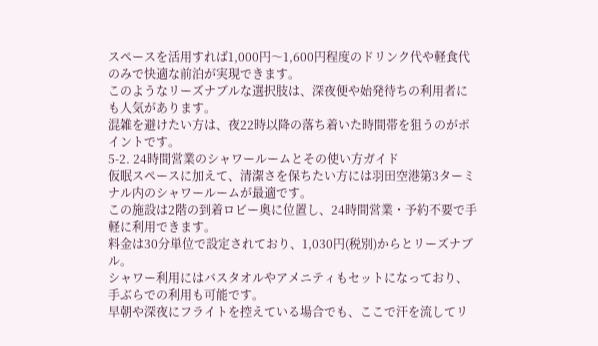スペースを活用すれば1,000円〜1,600円程度のドリンク代や軽食代のみで快適な前泊が実現できます。
このようなリーズナブルな選択肢は、深夜便や始発待ちの利用者にも人気があります。
混雑を避けたい方は、夜22時以降の落ち着いた時間帯を狙うのがポイントです。
5-2. 24時間営業のシャワールームとその使い方ガイド
仮眠スペースに加えて、清潔さを保ちたい方には羽田空港第3ターミナル内のシャワールームが最適です。
この施設は2階の到着ロビー奥に位置し、24時間営業・予約不要で手軽に利用できます。
料金は30分単位で設定されており、1,030円(税別)からとリーズナブル。
シャワー利用にはバスタオルやアメニティもセットになっており、手ぶらでの利用も可能です。
早朝や深夜にフライトを控えている場合でも、ここで汗を流してリ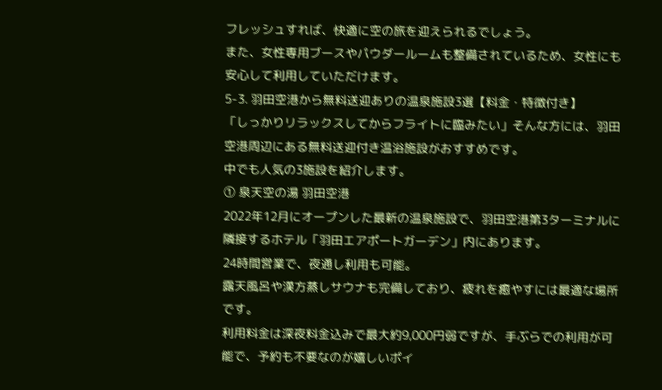フレッシュすれば、快適に空の旅を迎えられるでしょう。
また、女性専用ブースやパウダールームも整備されているため、女性にも安心して利用していただけます。
5-3. 羽田空港から無料送迎ありの温泉施設3選【料金・特徴付き】
「しっかりリラックスしてからフライトに臨みたい」そんな方には、羽田空港周辺にある無料送迎付き温浴施設がおすすめです。
中でも人気の3施設を紹介します。
① 泉天空の湯 羽田空港
2022年12月にオープンした最新の温泉施設で、羽田空港第3ターミナルに隣接するホテル「羽田エアポートガーデン」内にあります。
24時間営業で、夜通し利用も可能。
露天風呂や漢方蒸しサウナも完備しており、疲れを癒やすには最適な場所です。
利用料金は深夜料金込みで最大約9,000円弱ですが、手ぶらでの利用が可能で、予約も不要なのが嬉しいポイ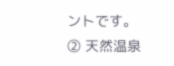ントです。
② 天然温泉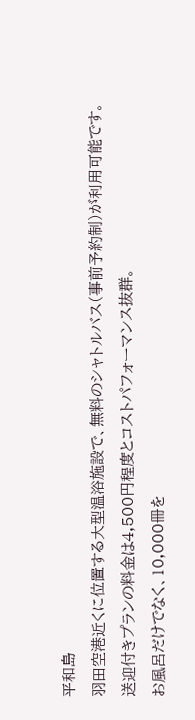平和島
羽田空港近くに位置する大型温浴施設で、無料のシャトルバス(事前予約制)が利用可能です。
送迎付きプランの料金は4,500円程度とコストパフォーマンス抜群。
お風呂だけでなく、10,000冊を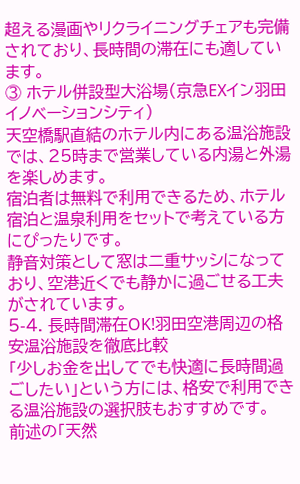超える漫画やリクライニングチェアも完備されており、長時間の滞在にも適しています。
③ ホテル併設型大浴場(京急EXイン羽田イノベーションシティ)
天空橋駅直結のホテル内にある温浴施設では、25時まで営業している内湯と外湯を楽しめます。
宿泊者は無料で利用できるため、ホテル宿泊と温泉利用をセットで考えている方にぴったりです。
静音対策として窓は二重サッシになっており、空港近くでも静かに過ごせる工夫がされています。
5-4. 長時間滞在OK!羽田空港周辺の格安温浴施設を徹底比較
「少しお金を出してでも快適に長時間過ごしたい」という方には、格安で利用できる温浴施設の選択肢もおすすめです。
前述の「天然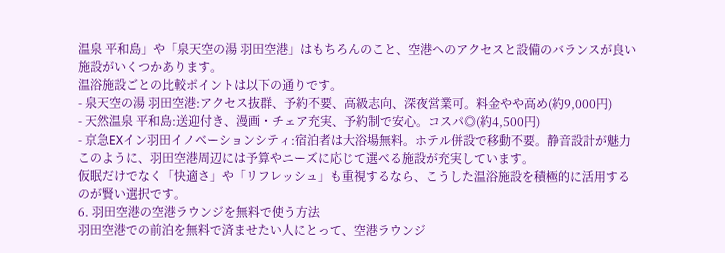温泉 平和島」や「泉天空の湯 羽田空港」はもちろんのこと、空港へのアクセスと設備のバランスが良い施設がいくつかあります。
温浴施設ごとの比較ポイントは以下の通りです。
- 泉天空の湯 羽田空港:アクセス抜群、予約不要、高級志向、深夜営業可。料金やや高め(約9,000円)
- 天然温泉 平和島:送迎付き、漫画・チェア充実、予約制で安心。コスパ◎(約4,500円)
- 京急EXイン羽田イノベーションシティ:宿泊者は大浴場無料。ホテル併設で移動不要。静音設計が魅力
このように、羽田空港周辺には予算やニーズに応じて選べる施設が充実しています。
仮眠だけでなく「快適さ」や「リフレッシュ」も重視するなら、こうした温浴施設を積極的に活用するのが賢い選択です。
6. 羽田空港の空港ラウンジを無料で使う方法
羽田空港での前泊を無料で済ませたい人にとって、空港ラウンジ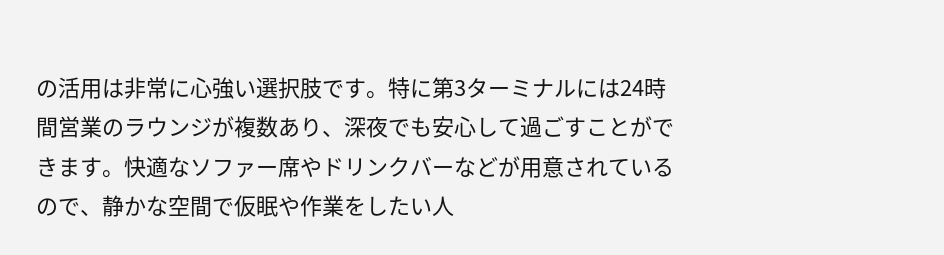の活用は非常に心強い選択肢です。特に第3ターミナルには24時間営業のラウンジが複数あり、深夜でも安心して過ごすことができます。快適なソファー席やドリンクバーなどが用意されているので、静かな空間で仮眠や作業をしたい人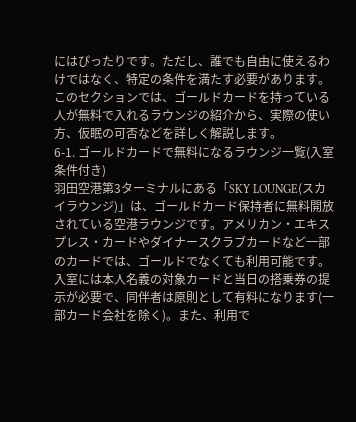にはぴったりです。ただし、誰でも自由に使えるわけではなく、特定の条件を満たす必要があります。このセクションでは、ゴールドカードを持っている人が無料で入れるラウンジの紹介から、実際の使い方、仮眠の可否などを詳しく解説します。
6-1. ゴールドカードで無料になるラウンジ一覧(入室条件付き)
羽田空港第3ターミナルにある「SKY LOUNGE(スカイラウンジ)」は、ゴールドカード保持者に無料開放されている空港ラウンジです。アメリカン・エキスプレス・カードやダイナースクラブカードなど一部のカードでは、ゴールドでなくても利用可能です。
入室には本人名義の対象カードと当日の搭乗券の提示が必要で、同伴者は原則として有料になります(一部カード会社を除く)。また、利用で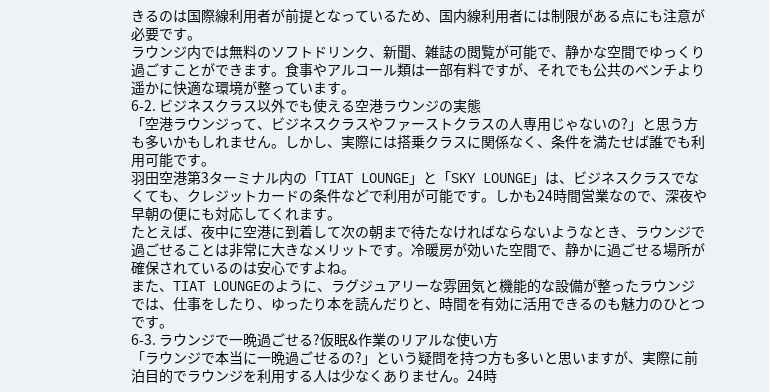きるのは国際線利用者が前提となっているため、国内線利用者には制限がある点にも注意が必要です。
ラウンジ内では無料のソフトドリンク、新聞、雑誌の閲覧が可能で、静かな空間でゆっくり過ごすことができます。食事やアルコール類は一部有料ですが、それでも公共のベンチより遥かに快適な環境が整っています。
6-2. ビジネスクラス以外でも使える空港ラウンジの実態
「空港ラウンジって、ビジネスクラスやファーストクラスの人専用じゃないの?」と思う方も多いかもしれません。しかし、実際には搭乗クラスに関係なく、条件を満たせば誰でも利用可能です。
羽田空港第3ターミナル内の「TIAT LOUNGE」と「SKY LOUNGE」は、ビジネスクラスでなくても、クレジットカードの条件などで利用が可能です。しかも24時間営業なので、深夜や早朝の便にも対応してくれます。
たとえば、夜中に空港に到着して次の朝まで待たなければならないようなとき、ラウンジで過ごせることは非常に大きなメリットです。冷暖房が効いた空間で、静かに過ごせる場所が確保されているのは安心ですよね。
また、TIAT LOUNGEのように、ラグジュアリーな雰囲気と機能的な設備が整ったラウンジでは、仕事をしたり、ゆったり本を読んだりと、時間を有効に活用できるのも魅力のひとつです。
6-3. ラウンジで一晩過ごせる?仮眠&作業のリアルな使い方
「ラウンジで本当に一晩過ごせるの?」という疑問を持つ方も多いと思いますが、実際に前泊目的でラウンジを利用する人は少なくありません。24時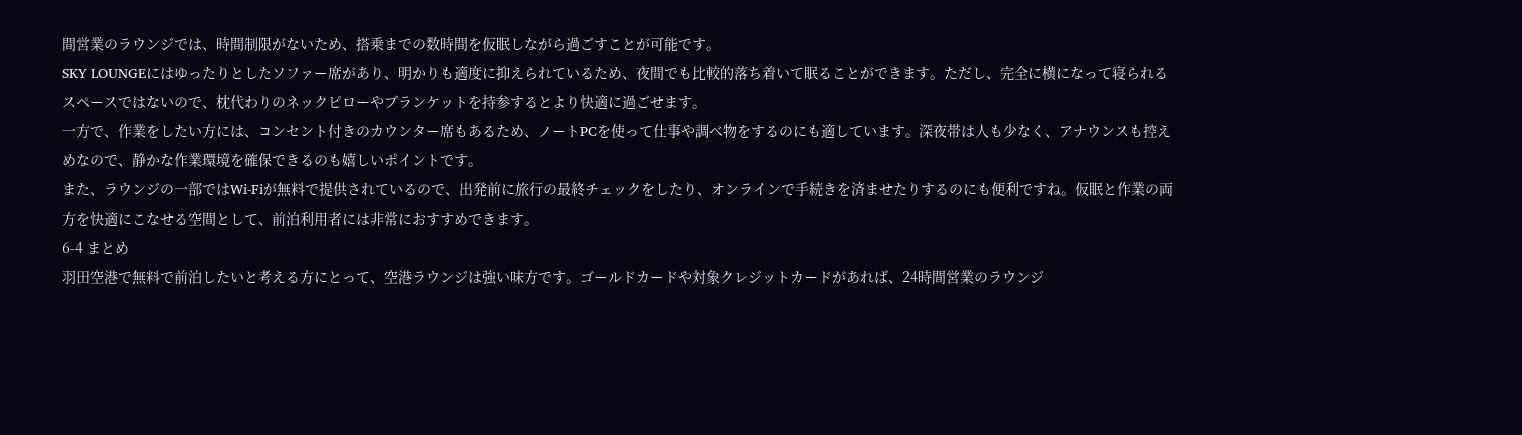間営業のラウンジでは、時間制限がないため、搭乗までの数時間を仮眠しながら過ごすことが可能です。
SKY LOUNGEにはゆったりとしたソファー席があり、明かりも適度に抑えられているため、夜間でも比較的落ち着いて眠ることができます。ただし、完全に横になって寝られるスペースではないので、枕代わりのネックピローやブランケットを持参するとより快適に過ごせます。
一方で、作業をしたい方には、コンセント付きのカウンター席もあるため、ノートPCを使って仕事や調べ物をするのにも適しています。深夜帯は人も少なく、アナウンスも控えめなので、静かな作業環境を確保できるのも嬉しいポイントです。
また、ラウンジの一部ではWi-Fiが無料で提供されているので、出発前に旅行の最終チェックをしたり、オンラインで手続きを済ませたりするのにも便利ですね。仮眠と作業の両方を快適にこなせる空間として、前泊利用者には非常におすすめできます。
6-4 まとめ
羽田空港で無料で前泊したいと考える方にとって、空港ラウンジは強い味方です。ゴールドカードや対象クレジットカードがあれば、24時間営業のラウンジ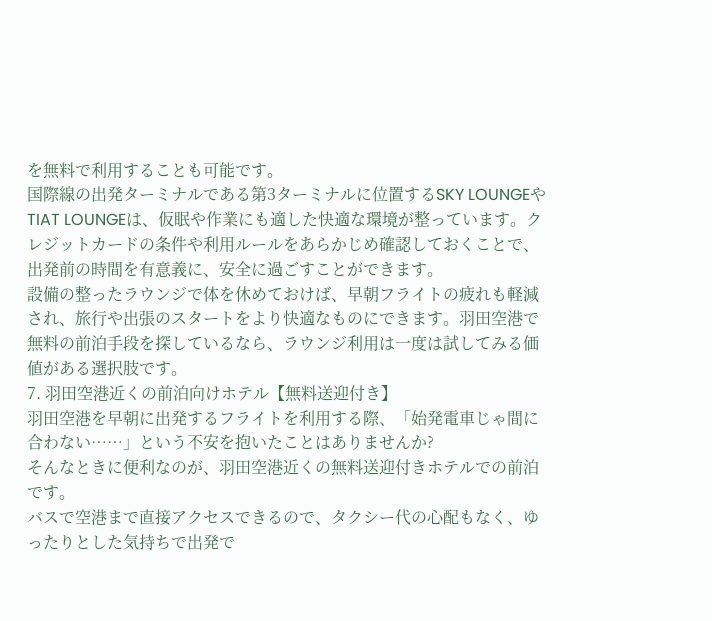を無料で利用することも可能です。
国際線の出発ターミナルである第3ターミナルに位置するSKY LOUNGEやTIAT LOUNGEは、仮眠や作業にも適した快適な環境が整っています。クレジットカードの条件や利用ルールをあらかじめ確認しておくことで、出発前の時間を有意義に、安全に過ごすことができます。
設備の整ったラウンジで体を休めておけば、早朝フライトの疲れも軽減され、旅行や出張のスタートをより快適なものにできます。羽田空港で無料の前泊手段を探しているなら、ラウンジ利用は一度は試してみる価値がある選択肢です。
7. 羽田空港近くの前泊向けホテル【無料送迎付き】
羽田空港を早朝に出発するフライトを利用する際、「始発電車じゃ間に合わない……」という不安を抱いたことはありませんか?
そんなときに便利なのが、羽田空港近くの無料送迎付きホテルでの前泊です。
バスで空港まで直接アクセスできるので、タクシー代の心配もなく、ゆったりとした気持ちで出発で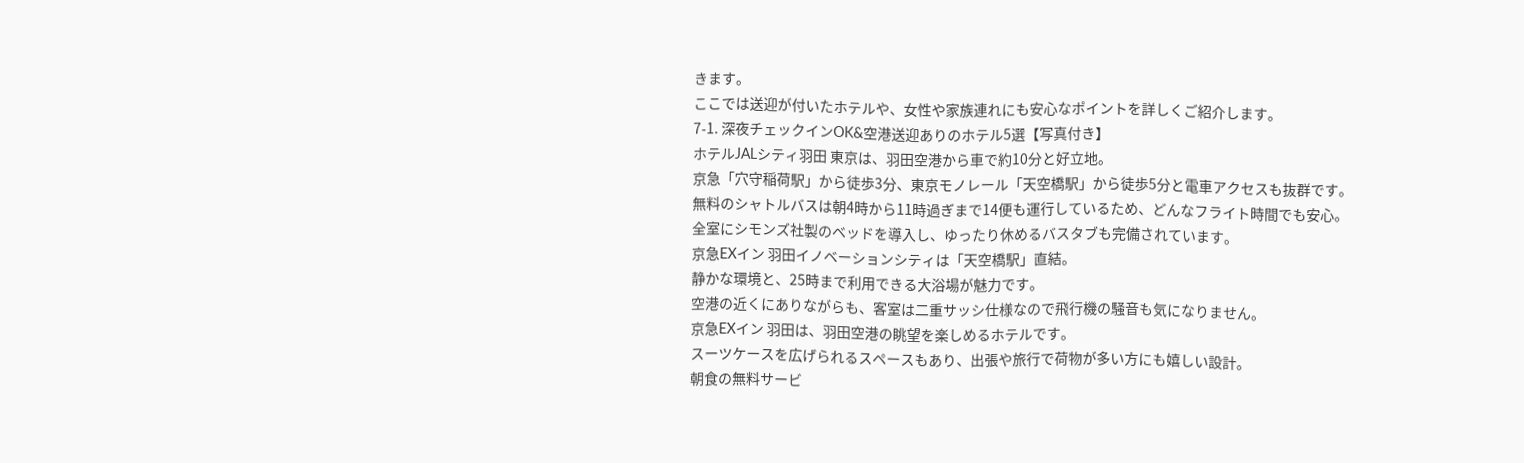きます。
ここでは送迎が付いたホテルや、女性や家族連れにも安心なポイントを詳しくご紹介します。
7-1. 深夜チェックインOK&空港送迎ありのホテル5選【写真付き】
ホテルJALシティ羽田 東京は、羽田空港から車で約10分と好立地。
京急「穴守稲荷駅」から徒歩3分、東京モノレール「天空橋駅」から徒歩5分と電車アクセスも抜群です。
無料のシャトルバスは朝4時から11時過ぎまで14便も運行しているため、どんなフライト時間でも安心。
全室にシモンズ社製のベッドを導入し、ゆったり休めるバスタブも完備されています。
京急EXイン 羽田イノベーションシティは「天空橋駅」直結。
静かな環境と、25時まで利用できる大浴場が魅力です。
空港の近くにありながらも、客室は二重サッシ仕様なので飛行機の騒音も気になりません。
京急EXイン 羽田は、羽田空港の眺望を楽しめるホテルです。
スーツケースを広げられるスペースもあり、出張や旅行で荷物が多い方にも嬉しい設計。
朝食の無料サービ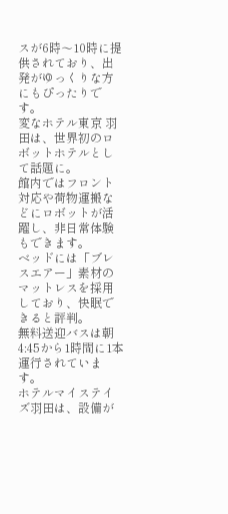スが6時〜10時に提供されており、出発がゆっくりな方にもぴったりです。
変なホテル東京 羽田は、世界初のロボットホテルとして話題に。
館内ではフロント対応や荷物運搬などにロボットが活躍し、非日常体験もできます。
ベッドには「ブレスエアー」素材のマットレスを採用しており、快眠できると評判。
無料送迎バスは朝4:45から1時間に1本運行されています。
ホテルマイステイズ羽田は、設備が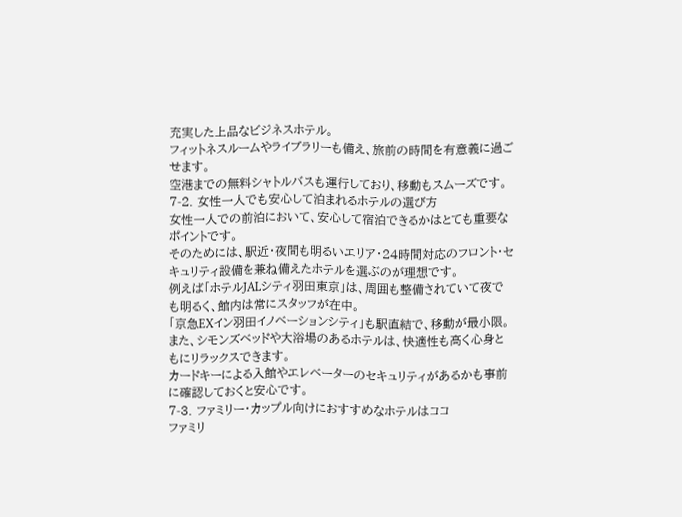充実した上品なビジネスホテル。
フィットネスルームやライブラリーも備え、旅前の時間を有意義に過ごせます。
空港までの無料シャトルバスも運行しており、移動もスムーズです。
7-2. 女性一人でも安心して泊まれるホテルの選び方
女性一人での前泊において、安心して宿泊できるかはとても重要なポイントです。
そのためには、駅近・夜間も明るいエリア・24時間対応のフロント・セキュリティ設備を兼ね備えたホテルを選ぶのが理想です。
例えば「ホテルJALシティ羽田東京」は、周囲も整備されていて夜でも明るく、館内は常にスタッフが在中。
「京急EXイン羽田イノベーションシティ」も駅直結で、移動が最小限。
また、シモンズベッドや大浴場のあるホテルは、快適性も高く心身ともにリラックスできます。
カードキーによる入館やエレベーターのセキュリティがあるかも事前に確認しておくと安心です。
7-3. ファミリー・カップル向けにおすすめなホテルはココ
ファミリ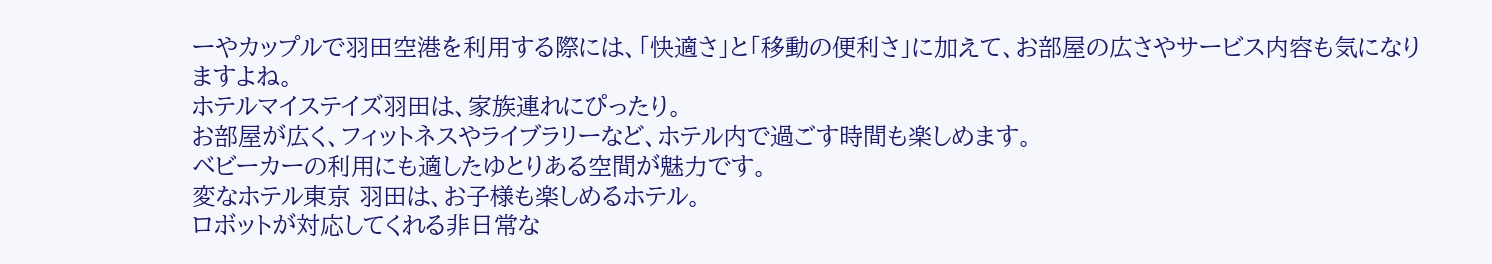ーやカップルで羽田空港を利用する際には、「快適さ」と「移動の便利さ」に加えて、お部屋の広さやサービス内容も気になりますよね。
ホテルマイステイズ羽田は、家族連れにぴったり。
お部屋が広く、フィットネスやライブラリーなど、ホテル内で過ごす時間も楽しめます。
ベビーカーの利用にも適したゆとりある空間が魅力です。
変なホテル東京 羽田は、お子様も楽しめるホテル。
ロボットが対応してくれる非日常な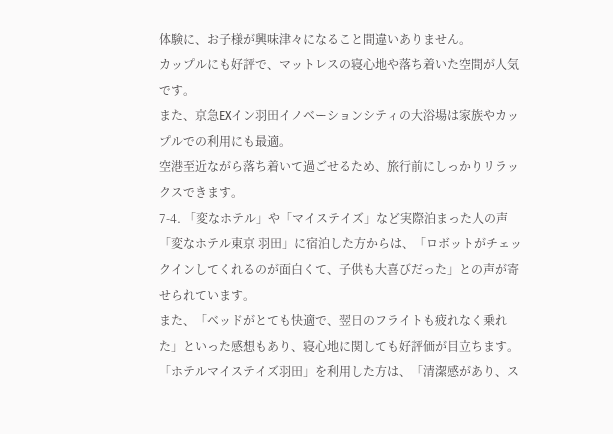体験に、お子様が興味津々になること間違いありません。
カップルにも好評で、マットレスの寝心地や落ち着いた空間が人気です。
また、京急EXイン羽田イノベーションシティの大浴場は家族やカップルでの利用にも最適。
空港至近ながら落ち着いて過ごせるため、旅行前にしっかりリラックスできます。
7-4. 「変なホテル」や「マイステイズ」など実際泊まった人の声
「変なホテル東京 羽田」に宿泊した方からは、「ロボットがチェックインしてくれるのが面白くて、子供も大喜びだった」との声が寄せられています。
また、「ベッドがとても快適で、翌日のフライトも疲れなく乗れた」といった感想もあり、寝心地に関しても好評価が目立ちます。
「ホテルマイステイズ羽田」を利用した方は、「清潔感があり、ス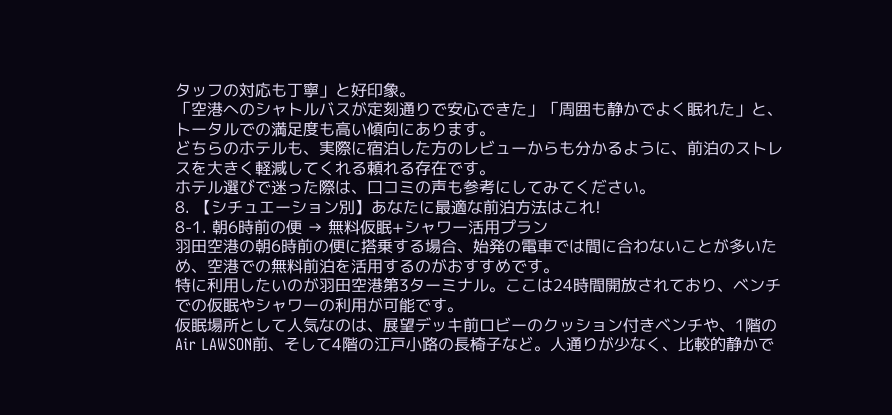タッフの対応も丁寧」と好印象。
「空港へのシャトルバスが定刻通りで安心できた」「周囲も静かでよく眠れた」と、トータルでの満足度も高い傾向にあります。
どちらのホテルも、実際に宿泊した方のレビューからも分かるように、前泊のストレスを大きく軽減してくれる頼れる存在です。
ホテル選びで迷った際は、口コミの声も参考にしてみてください。
8. 【シチュエーション別】あなたに最適な前泊方法はこれ!
8-1. 朝6時前の便 → 無料仮眠+シャワー活用プラン
羽田空港の朝6時前の便に搭乗する場合、始発の電車では間に合わないことが多いため、空港での無料前泊を活用するのがおすすめです。
特に利用したいのが羽田空港第3ターミナル。ここは24時間開放されており、ベンチでの仮眠やシャワーの利用が可能です。
仮眠場所として人気なのは、展望デッキ前ロビーのクッション付きベンチや、1階のAir LAWSON前、そして4階の江戸小路の長椅子など。人通りが少なく、比較的静かで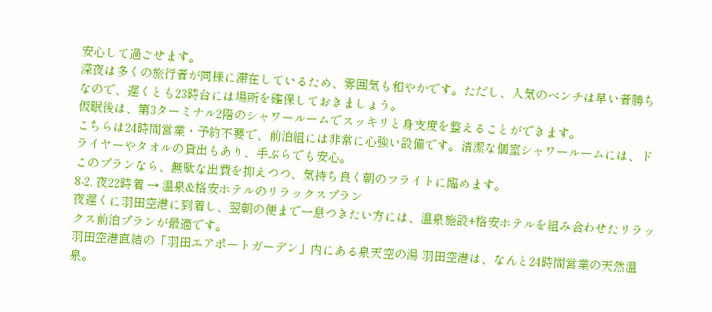安心して過ごせます。
深夜は多くの旅行者が同様に滞在しているため、雰囲気も和やかです。ただし、人気のベンチは早い者勝ちなので、遅くとも23時台には場所を確保しておきましょう。
仮眠後は、第3ターミナル2階のシャワールームでスッキリと身支度を整えることができます。
こちらは24時間営業・予約不要で、前泊組には非常に心強い設備です。清潔な個室シャワールームには、ドライヤーやタオルの貸出もあり、手ぶらでも安心。
このプランなら、無駄な出費を抑えつつ、気持ち良く朝のフライトに臨めます。
8-2. 夜22時着 → 温泉&格安ホテルのリラックスプラン
夜遅くに羽田空港に到着し、翌朝の便まで一息つきたい方には、温泉施設+格安ホテルを組み合わせたリラックス前泊プランが最適です。
羽田空港直結の「羽田エアポートガーデン」内にある泉天空の湯 羽田空港は、なんと24時間営業の天然温泉。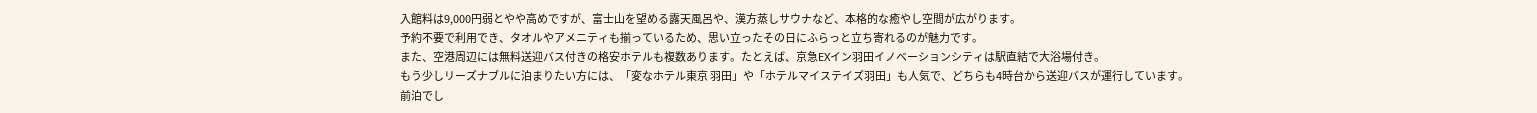入館料は9,000円弱とやや高めですが、富士山を望める露天風呂や、漢方蒸しサウナなど、本格的な癒やし空間が広がります。
予約不要で利用でき、タオルやアメニティも揃っているため、思い立ったその日にふらっと立ち寄れるのが魅力です。
また、空港周辺には無料送迎バス付きの格安ホテルも複数あります。たとえば、京急EXイン羽田イノベーションシティは駅直結で大浴場付き。
もう少しリーズナブルに泊まりたい方には、「変なホテル東京 羽田」や「ホテルマイステイズ羽田」も人気で、どちらも4時台から送迎バスが運行しています。
前泊でし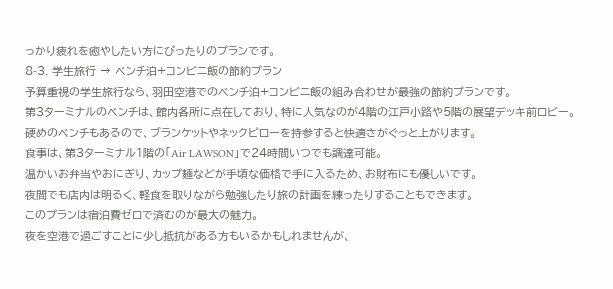っかり疲れを癒やしたい方にぴったりのプランです。
8-3. 学生旅行 → ベンチ泊+コンビニ飯の節約プラン
予算重視の学生旅行なら、羽田空港でのベンチ泊+コンビニ飯の組み合わせが最強の節約プランです。
第3ターミナルのベンチは、館内各所に点在しており、特に人気なのが4階の江戸小路や5階の展望デッキ前ロビー。
硬めのベンチもあるので、ブランケットやネックピローを持参すると快適さがぐっと上がります。
食事は、第3ターミナル1階の「Air LAWSON」で24時間いつでも調達可能。
温かいお弁当やおにぎり、カップ麺などが手頃な価格で手に入るため、お財布にも優しいです。
夜間でも店内は明るく、軽食を取りながら勉強したり旅の計画を練ったりすることもできます。
このプランは宿泊費ゼロで済むのが最大の魅力。
夜を空港で過ごすことに少し抵抗がある方もいるかもしれませんが、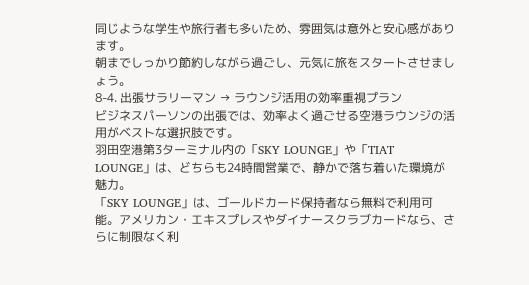同じような学生や旅行者も多いため、雰囲気は意外と安心感があります。
朝までしっかり節約しながら過ごし、元気に旅をスタートさせましょう。
8-4. 出張サラリーマン → ラウンジ活用の効率重視プラン
ビジネスパーソンの出張では、効率よく過ごせる空港ラウンジの活用がベストな選択肢です。
羽田空港第3ターミナル内の「SKY LOUNGE」や「TIAT LOUNGE」は、どちらも24時間営業で、静かで落ち着いた環境が魅力。
「SKY LOUNGE」は、ゴールドカード保持者なら無料で利用可能。アメリカン・エキスプレスやダイナースクラブカードなら、さらに制限なく利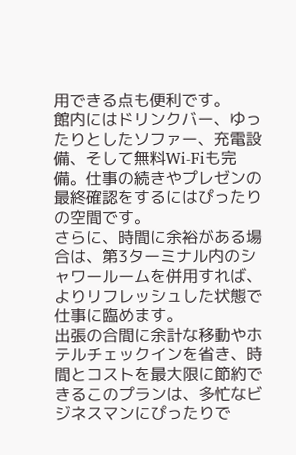用できる点も便利です。
館内にはドリンクバー、ゆったりとしたソファー、充電設備、そして無料Wi-Fiも完備。仕事の続きやプレゼンの最終確認をするにはぴったりの空間です。
さらに、時間に余裕がある場合は、第3ターミナル内のシャワールームを併用すれば、よりリフレッシュした状態で仕事に臨めます。
出張の合間に余計な移動やホテルチェックインを省き、時間とコストを最大限に節約できるこのプランは、多忙なビジネスマンにぴったりで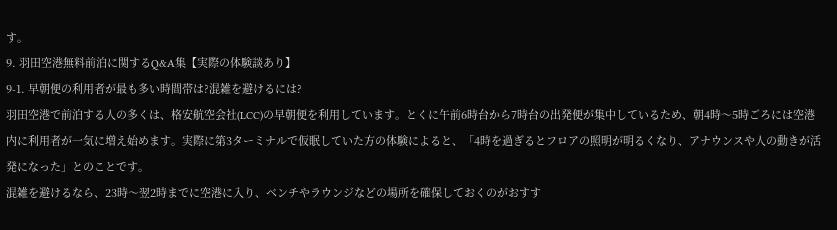す。
9. 羽田空港無料前泊に関するQ&A集【実際の体験談あり】
9-1. 早朝便の利用者が最も多い時間帯は?混雑を避けるには?
羽田空港で前泊する人の多くは、格安航空会社(LCC)の早朝便を利用しています。とくに午前6時台から7時台の出発便が集中しているため、朝4時〜5時ごろには空港内に利用者が一気に増え始めます。実際に第3ターミナルで仮眠していた方の体験によると、「4時を過ぎるとフロアの照明が明るくなり、アナウンスや人の動きが活発になった」とのことです。
混雑を避けるなら、23時〜翌2時までに空港に入り、ベンチやラウンジなどの場所を確保しておくのがおすす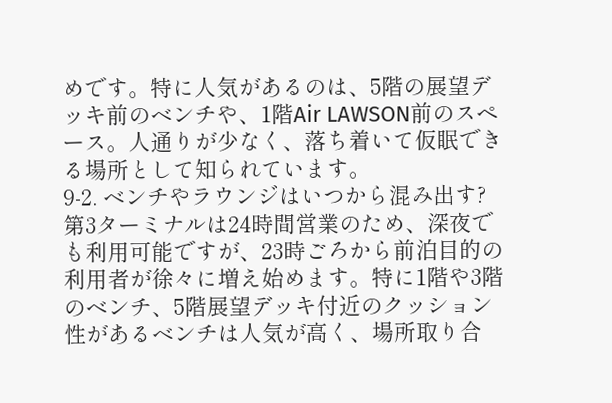めです。特に人気があるのは、5階の展望デッキ前のベンチや、1階Air LAWSON前のスペース。人通りが少なく、落ち着いて仮眠できる場所として知られています。
9-2. ベンチやラウンジはいつから混み出す?
第3ターミナルは24時間営業のため、深夜でも利用可能ですが、23時ごろから前泊目的の利用者が徐々に増え始めます。特に1階や3階のベンチ、5階展望デッキ付近のクッション性があるベンチは人気が高く、場所取り合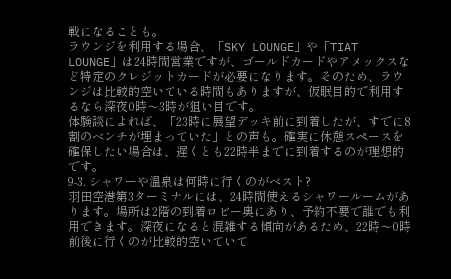戦になることも。
ラウンジを利用する場合、「SKY LOUNGE」や「TIAT LOUNGE」は24時間営業ですが、ゴールドカードやアメックスなど特定のクレジットカードが必要になります。そのため、ラウンジは比較的空いている時間もありますが、仮眠目的で利用するなら深夜0時〜3時が狙い目です。
体験談によれば、「23時に展望デッキ前に到着したが、すでに8割のベンチが埋まっていた」との声も。確実に休憩スペースを確保したい場合は、遅くとも22時半までに到着するのが理想的です。
9-3. シャワーや温泉は何時に行くのがベスト?
羽田空港第3ターミナルには、24時間使えるシャワールームがあります。場所は2階の到着ロビー奥にあり、予約不要で誰でも利用できます。深夜になると混雑する傾向があるため、22時〜0時前後に行くのが比較的空いていて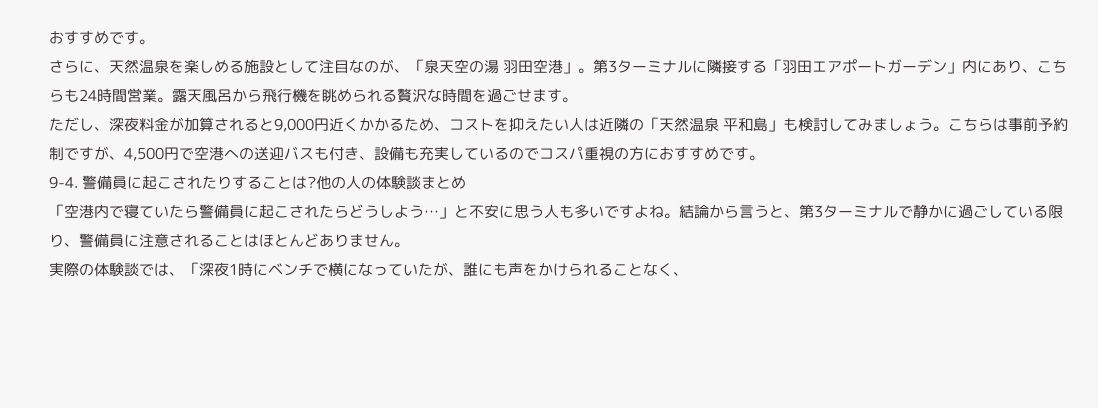おすすめです。
さらに、天然温泉を楽しめる施設として注目なのが、「泉天空の湯 羽田空港」。第3ターミナルに隣接する「羽田エアポートガーデン」内にあり、こちらも24時間営業。露天風呂から飛行機を眺められる贅沢な時間を過ごせます。
ただし、深夜料金が加算されると9,000円近くかかるため、コストを抑えたい人は近隣の「天然温泉 平和島」も検討してみましょう。こちらは事前予約制ですが、4,500円で空港への送迎バスも付き、設備も充実しているのでコスパ重視の方におすすめです。
9-4. 警備員に起こされたりすることは?他の人の体験談まとめ
「空港内で寝ていたら警備員に起こされたらどうしよう…」と不安に思う人も多いですよね。結論から言うと、第3ターミナルで静かに過ごしている限り、警備員に注意されることはほとんどありません。
実際の体験談では、「深夜1時にベンチで横になっていたが、誰にも声をかけられることなく、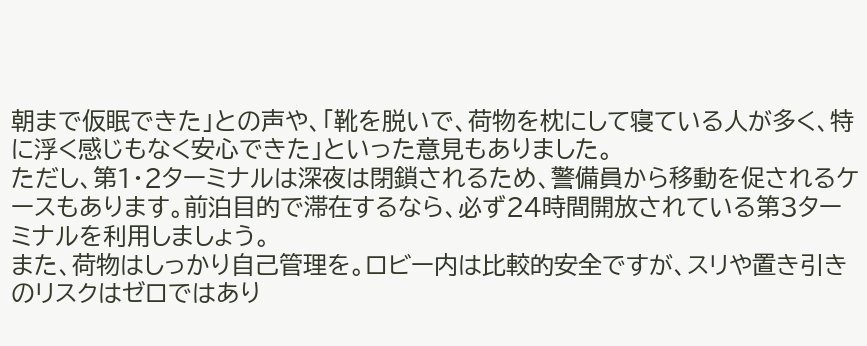朝まで仮眠できた」との声や、「靴を脱いで、荷物を枕にして寝ている人が多く、特に浮く感じもなく安心できた」といった意見もありました。
ただし、第1・2ターミナルは深夜は閉鎖されるため、警備員から移動を促されるケースもあります。前泊目的で滞在するなら、必ず24時間開放されている第3ターミナルを利用しましょう。
また、荷物はしっかり自己管理を。ロビー内は比較的安全ですが、スリや置き引きのリスクはゼロではあり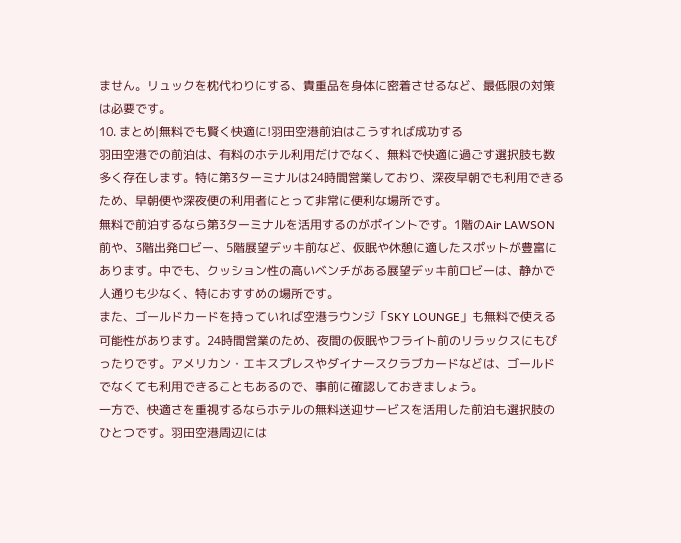ません。リュックを枕代わりにする、貴重品を身体に密着させるなど、最低限の対策は必要です。
10. まとめ|無料でも賢く快適に!羽田空港前泊はこうすれば成功する
羽田空港での前泊は、有料のホテル利用だけでなく、無料で快適に過ごす選択肢も数多く存在します。特に第3ターミナルは24時間営業しており、深夜早朝でも利用できるため、早朝便や深夜便の利用者にとって非常に便利な場所です。
無料で前泊するなら第3ターミナルを活用するのがポイントです。1階のAir LAWSON前や、3階出発ロビー、5階展望デッキ前など、仮眠や休憩に適したスポットが豊富にあります。中でも、クッション性の高いベンチがある展望デッキ前ロビーは、静かで人通りも少なく、特におすすめの場所です。
また、ゴールドカードを持っていれば空港ラウンジ「SKY LOUNGE」も無料で使える可能性があります。24時間営業のため、夜間の仮眠やフライト前のリラックスにもぴったりです。アメリカン・エキスプレスやダイナースクラブカードなどは、ゴールドでなくても利用できることもあるので、事前に確認しておきましょう。
一方で、快適さを重視するならホテルの無料送迎サービスを活用した前泊も選択肢のひとつです。羽田空港周辺には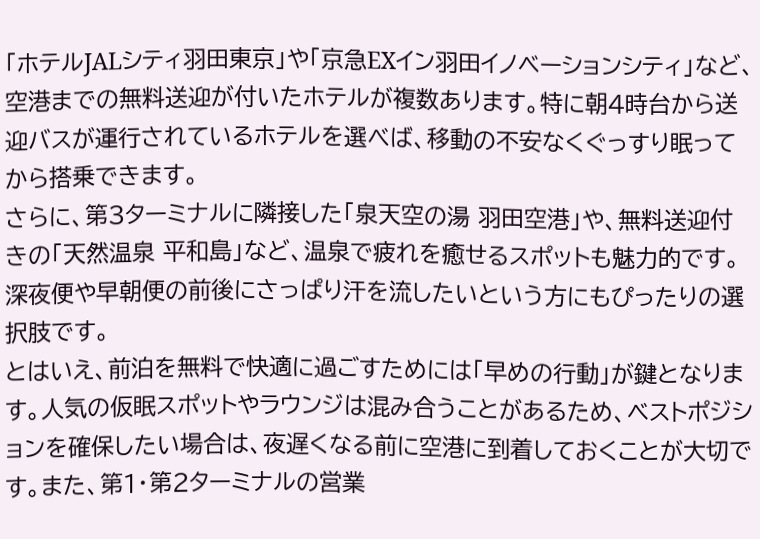「ホテルJALシティ羽田東京」や「京急EXイン羽田イノベーションシティ」など、空港までの無料送迎が付いたホテルが複数あります。特に朝4時台から送迎バスが運行されているホテルを選べば、移動の不安なくぐっすり眠ってから搭乗できます。
さらに、第3ターミナルに隣接した「泉天空の湯 羽田空港」や、無料送迎付きの「天然温泉 平和島」など、温泉で疲れを癒せるスポットも魅力的です。深夜便や早朝便の前後にさっぱり汗を流したいという方にもぴったりの選択肢です。
とはいえ、前泊を無料で快適に過ごすためには「早めの行動」が鍵となります。人気の仮眠スポットやラウンジは混み合うことがあるため、ベストポジションを確保したい場合は、夜遅くなる前に空港に到着しておくことが大切です。また、第1・第2ターミナルの営業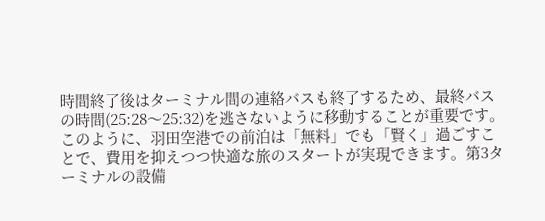時間終了後はターミナル間の連絡バスも終了するため、最終バスの時間(25:28〜25:32)を逃さないように移動することが重要です。
このように、羽田空港での前泊は「無料」でも「賢く」過ごすことで、費用を抑えつつ快適な旅のスタートが実現できます。第3ターミナルの設備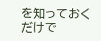を知っておくだけで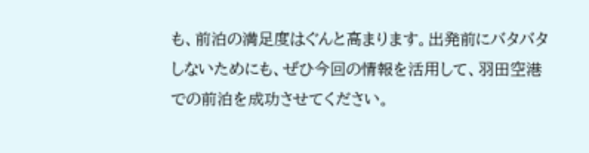も、前泊の満足度はぐんと高まります。出発前にバタバタしないためにも、ぜひ今回の情報を活用して、羽田空港での前泊を成功させてください。